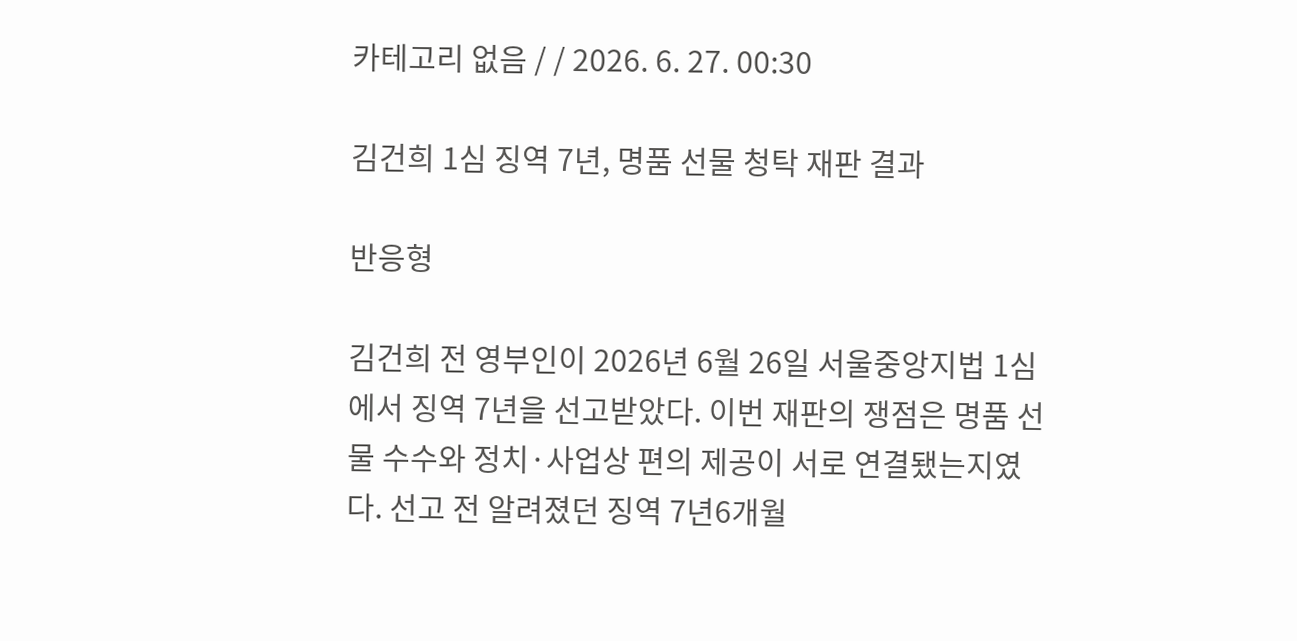카테고리 없음 / / 2026. 6. 27. 00:30

김건희 1심 징역 7년, 명품 선물 청탁 재판 결과

반응형

김건희 전 영부인이 2026년 6월 26일 서울중앙지법 1심에서 징역 7년을 선고받았다. 이번 재판의 쟁점은 명품 선물 수수와 정치·사업상 편의 제공이 서로 연결됐는지였다. 선고 전 알려졌던 징역 7년6개월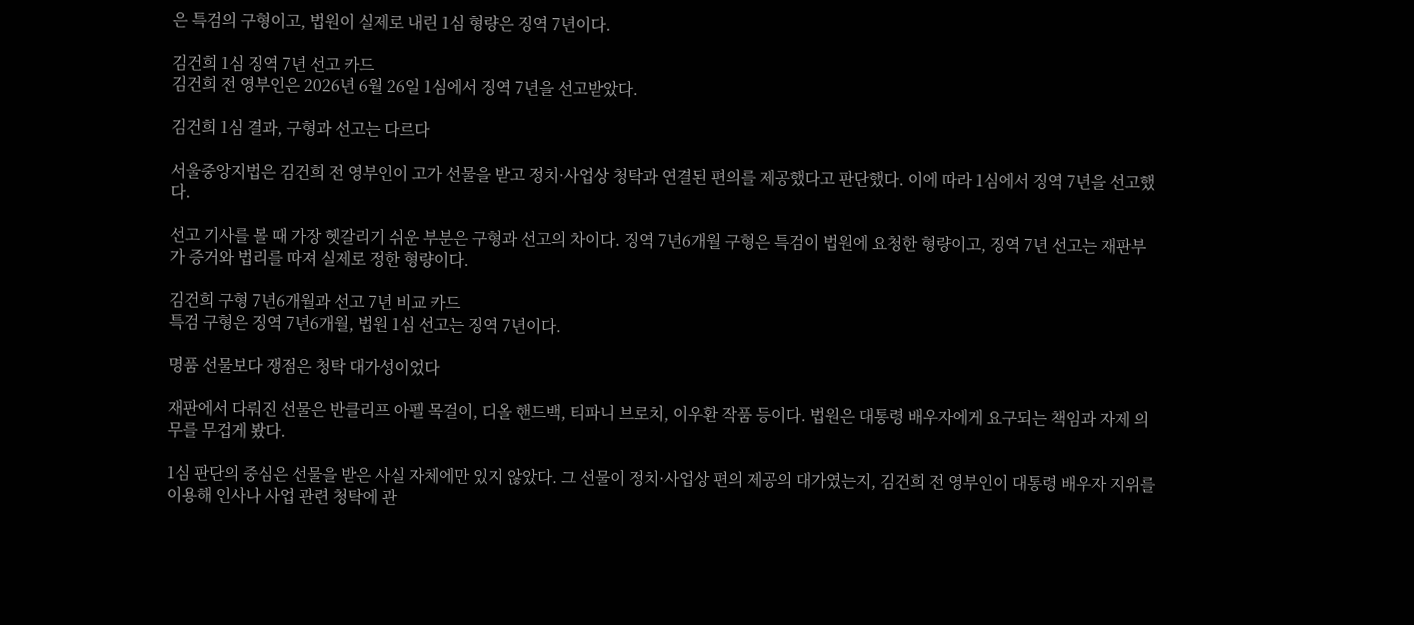은 특검의 구형이고, 법원이 실제로 내린 1심 형량은 징역 7년이다.

김건희 1심 징역 7년 선고 카드
김건희 전 영부인은 2026년 6월 26일 1심에서 징역 7년을 선고받았다.

김건희 1심 결과, 구형과 선고는 다르다

서울중앙지법은 김건희 전 영부인이 고가 선물을 받고 정치·사업상 청탁과 연결된 편의를 제공했다고 판단했다. 이에 따라 1심에서 징역 7년을 선고했다.

선고 기사를 볼 때 가장 헷갈리기 쉬운 부분은 구형과 선고의 차이다. 징역 7년6개월 구형은 특검이 법원에 요청한 형량이고, 징역 7년 선고는 재판부가 증거와 법리를 따져 실제로 정한 형량이다.

김건희 구형 7년6개월과 선고 7년 비교 카드
특검 구형은 징역 7년6개월, 법원 1심 선고는 징역 7년이다.

명품 선물보다 쟁점은 청탁 대가성이었다

재판에서 다뤄진 선물은 반클리프 아펠 목걸이, 디올 핸드백, 티파니 브로치, 이우환 작품 등이다. 법원은 대통령 배우자에게 요구되는 책임과 자제 의무를 무겁게 봤다.

1심 판단의 중심은 선물을 받은 사실 자체에만 있지 않았다. 그 선물이 정치·사업상 편의 제공의 대가였는지, 김건희 전 영부인이 대통령 배우자 지위를 이용해 인사나 사업 관련 청탁에 관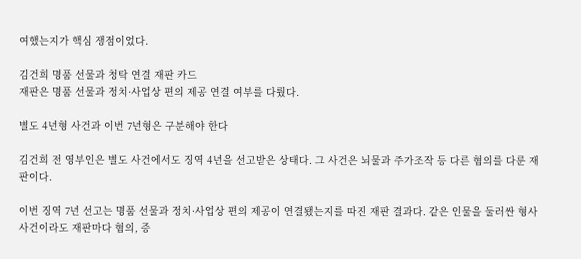여했는지가 핵심 쟁점이었다.

김건희 명품 선물과 청탁 연결 재판 카드
재판은 명품 선물과 정치·사업상 편의 제공 연결 여부를 다뤘다.

별도 4년형 사건과 이번 7년형은 구분해야 한다

김건희 전 영부인은 별도 사건에서도 징역 4년을 선고받은 상태다. 그 사건은 뇌물과 주가조작 등 다른 혐의를 다룬 재판이다.

이번 징역 7년 선고는 명품 선물과 정치·사업상 편의 제공이 연결됐는지를 따진 재판 결과다. 같은 인물을 둘러싼 형사 사건이라도 재판마다 혐의, 증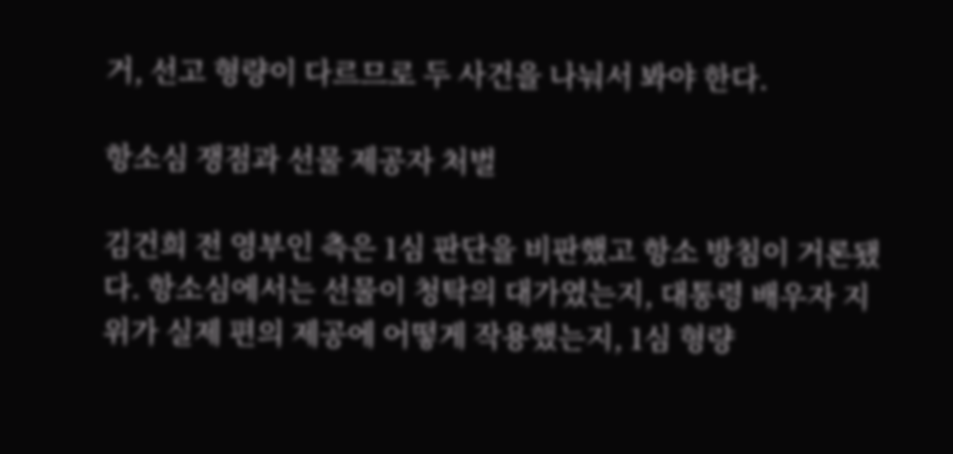거, 선고 형량이 다르므로 두 사건을 나눠서 봐야 한다.

항소심 쟁점과 선물 제공자 처벌

김건희 전 영부인 측은 1심 판단을 비판했고 항소 방침이 거론됐다. 항소심에서는 선물이 청탁의 대가였는지, 대통령 배우자 지위가 실제 편의 제공에 어떻게 작용했는지, 1심 형량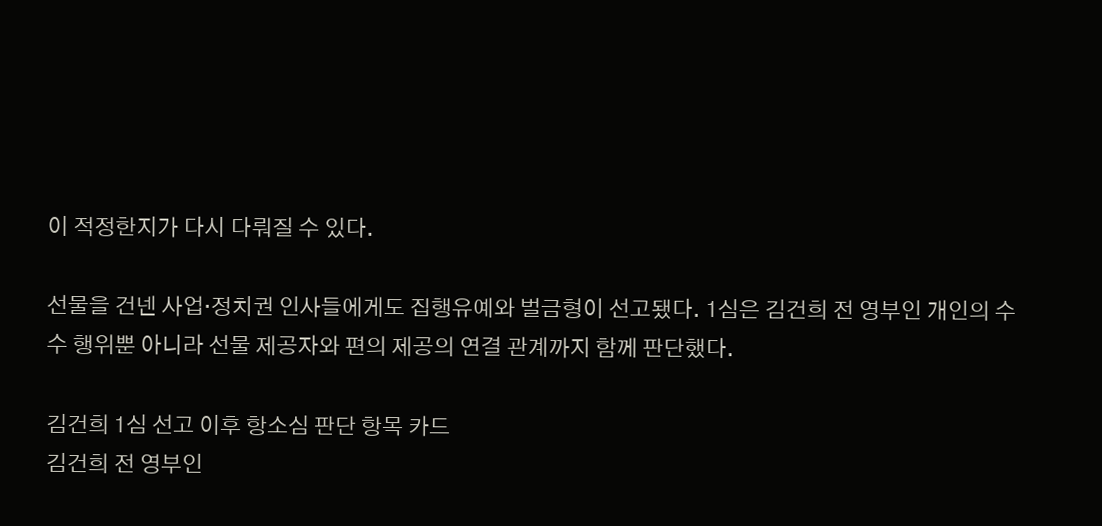이 적정한지가 다시 다뤄질 수 있다.

선물을 건넨 사업·정치권 인사들에게도 집행유예와 벌금형이 선고됐다. 1심은 김건희 전 영부인 개인의 수수 행위뿐 아니라 선물 제공자와 편의 제공의 연결 관계까지 함께 판단했다.

김건희 1심 선고 이후 항소심 판단 항목 카드
김건희 전 영부인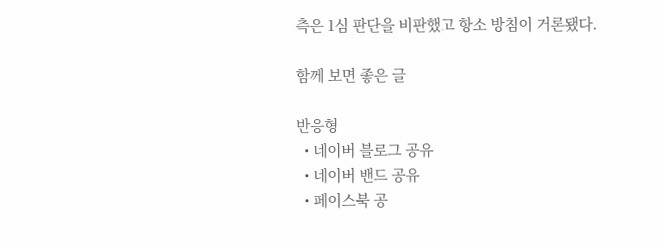측은 1심 판단을 비판했고 항소 방침이 거론됐다.

함께 보면 좋은 글

반응형
  • 네이버 블로그 공유
  • 네이버 밴드 공유
  • 페이스북 공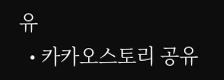유
  • 카카오스토리 공유